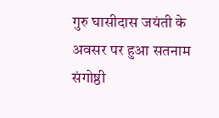गुरु घासीदास जयंती के अवसर पर हुआ सतनाम संगोष्ठी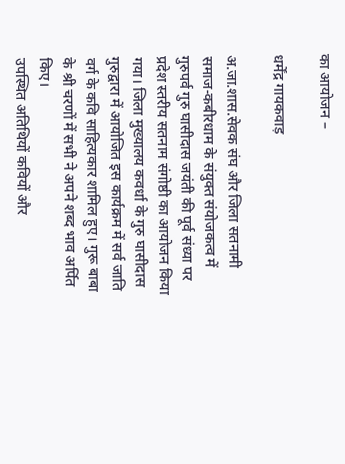का आयोजन –

धर्मेंद्र गायकवाड़

अ.जा.शास.सेवक संघ और जिला सतनामी समाज-कबीरधाम के संयुक्त संयोजकत्व में गुरुपर्व गुरु घासीदास जयंती की पूर्व संध्या पर प्रदेश स्तरीय सतनाम संगोष्ठी का आयोजन किया गया। जिला मुख्यालय कवर्धा के गुरु घासीदास गुरुद्वारा में आयोजित इस कार्यक्रम में सर्व जाति वर्ग के कवि साहित्यकार शामिल हुए। गुरू बाबा के श्री चरणों में सभी ने अपने शब्द भाव अर्पित किए।
उपस्थित अतिथियों कवियों और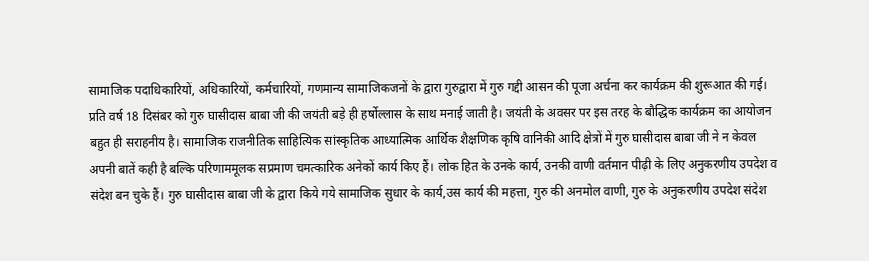सामाजिक पदाधिकारियों, अधिकारियों, कर्मचारियों, गणमान्य सामाजिकजनों के द्वारा गुरुद्वारा में गुरु गद्दी आसन की पूजा अर्चना कर कार्यक्रम की शुरूआत की गई।
प्रति वर्ष 18 दिसंबर को गुरु घासीदास बाबा जी की जयंती बड़े ही हर्षोल्लास के साथ मनाई जाती है। जयंती के अवसर पर इस तरह के बौद्धिक कार्यक्रम का आयोजन बहुत ही सराहनीय है। सामाजिक राजनीतिक साहित्यिक सांस्कृतिक आध्यात्मिक आर्थिक शैक्षणिक कृषि वानिकी आदि क्षेत्रों में गुरु घासीदास बाबा जी ने न केवल अपनी बातें कही है बल्कि परिणाममूलक सप्रमाण चमत्कारिक अनेकों कार्य किए हैं। लोक हित के उनके कार्य, उनकी वाणी वर्तमान पीढ़ी के लिए अनुकरणीय उपदेश व संदेश बन चुके हैं। गुरु घासीदास बाबा जी के द्वारा किये गये सामाजिक सुधार के कार्य,उस कार्य की महत्ता, गुरु की अनमोल वाणी, गुरु के अनुकरणीय उपदेश संदेश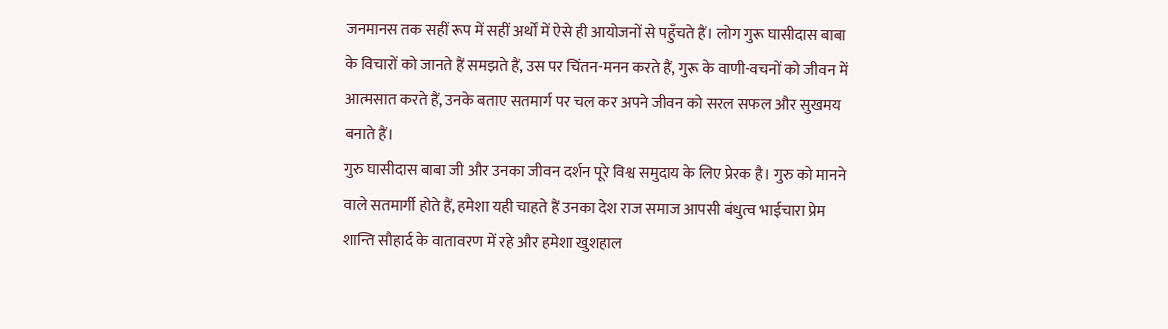जनमानस तक सहीं रूप में सहीं अर्थों में ऐसे ही आयोजनों से पहुँचते हैं। लोग गुरू घासीदास बाबा के विचारों को जानते हैं समझते हैं, उस पर चिंतन-मनन करते हैं, गुरू के वाणी-वचनों को जीवन में आत्मसात करते हैं, उनके बताए सतमार्ग पर चल कर अपने जीवन को सरल सफल और सुखमय बनाते हैं।
गुरु घासीदास बाबा जी और उनका जीवन दर्शन पूरे विश्व समुदाय के लिए प्रेरक है। गुरु को मानने वाले सतमार्गी होते हैं, हमेशा यही चाहते हैं उनका देश राज समाज आपसी बंधुत्व भाईचारा प्रेम शान्ति सौहार्द के वातावरण में रहे और हमेशा खुशहाल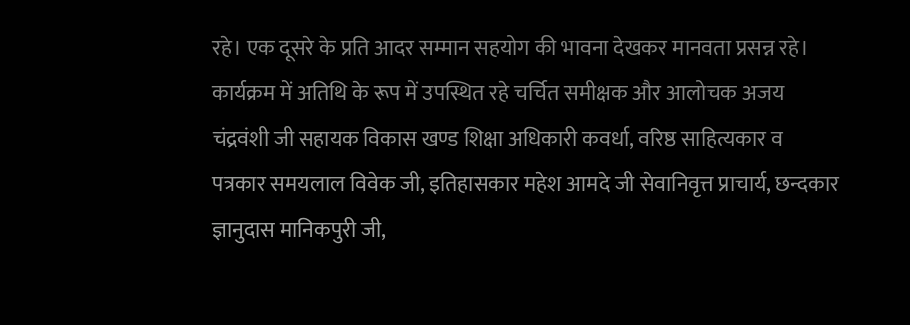रहे। एक दूसरे के प्रति आदर सम्मान सहयोग की भावना देखकर मानवता प्रसन्न रहे।
कार्यक्रम में अतिथि के रूप में उपस्थित रहे चर्चित समीक्षक और आलोचक अजय चंद्रवंशी जी सहायक विकास खण्ड शिक्षा अधिकारी कवर्धा, वरिष्ठ साहित्यकार व पत्रकार समयलाल विवेक जी, इतिहासकार महेश आमदे जी सेवानिवृत्त प्राचार्य, छन्दकार ज्ञानुदास मानिकपुरी जी,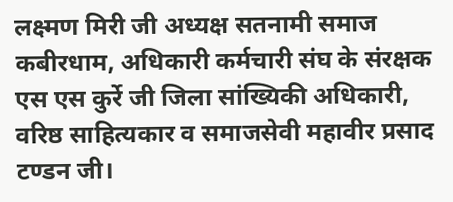लक्ष्मण मिरी जी अध्यक्ष सतनामी समाज कबीरधाम, अधिकारी कर्मचारी संघ के संरक्षक एस एस कुर्रे जी जिला सांख्यिकी अधिकारी, वरिष्ठ साहित्यकार व समाजसेवी महावीर प्रसाद टण्डन जी।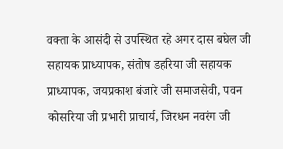वक्ता के आसंदी से उपस्थित रहे अगर दास बघेल जी सहायक प्राध्यापक, संतोष डहरिया जी सहायक प्राध्यापक, जयप्रकाश बंजारे जी समाजसेवी, पवन कोसरिया जी प्रभारी प्राचार्य, जिरधन नवरंग जी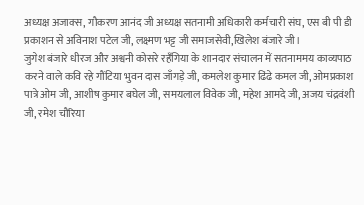अध्यक्ष अजाक्स, गौकरण आनंद जी अध्यक्ष सतनामी अधिकारी कर्मचारी संघ, एस बी पी डी प्रकाशन से अविनाश पटेल जी, लक्ष्मण भट्ट जी समाजसेवी,खिलेश बंजारे जी।
जुगेश बंजारे धीरज और अश्वनी कोसरे रहँगिया के शानदार संचालन में सतनाममय काव्यपाठ करने वाले कवि रहे गौंटिया भुवन दास जाँगड़े जी, कमलेश कुमार ढिंढे कमल जी, ओमप्रकाश पात्रे ओम जी, आशीष कुमार बघेल जी, समयलाल विवेक जी, महेश आमदे जी, अजय चंद्रवंशी जी, रमेश चौरिया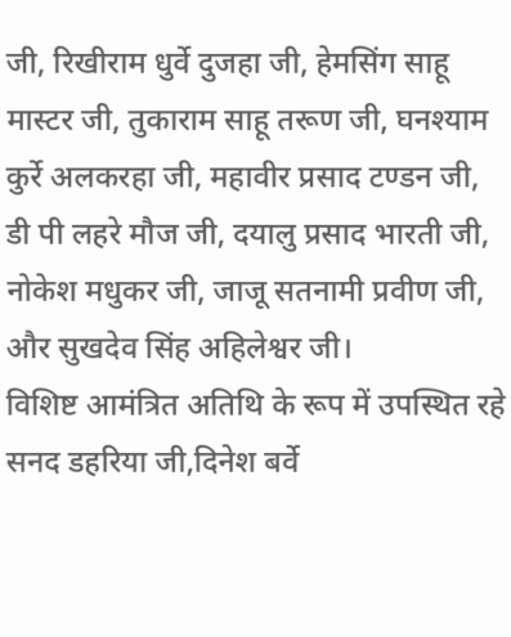जी, रिखीराम धुर्वे दुजहा जी, हेमसिंग साहू मास्टर जी, तुकाराम साहू तरूण जी, घनश्याम कुर्रे अलकरहा जी, महावीर प्रसाद टण्डन जी, डी पी लहरे मौज जी, दयालु प्रसाद भारती जी, नोकेश मधुकर जी, जाजू सतनामी प्रवीण जी, और सुखदेव सिंह अहिलेश्वर जी।
विशिष्ट आमंत्रित अतिथि के रूप में उपस्थित रहे सनद डहरिया जी,दिनेश बर्वे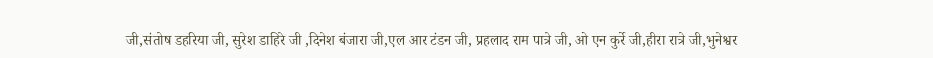जी,संतोष डहरिया जी, सुरेश डाहिरे जी ,दिनेश बंजारा जी,एल आर टंडन जी, प्रहलाद राम पात्रे जी, ओ एन कुर्रे जी,हीरा रात्रे जी,भुनेश्वर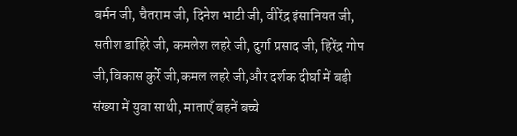बर्मन जी, चैतराम जी, दिनेश भाटी जी, वीरेंद्र इंसानियत जी, सतीश डाहिरे जी, कमलेश लहरे जी, दुर्गा प्रसाद जी, हिरेंद्र गोप जी,विकास कुर्रे जी,कमल लहरे जी,और दर्शक दीर्घा में बड़ी संख्या में युवा साथी, माताएँ बहनें बच्चे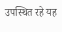उपस्थित रहे यह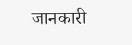जानकारी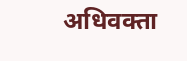अधिवक्ता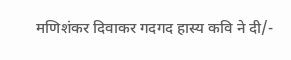मणिशंकर दिवाकर गदगद हास्य कवि ने दी/-